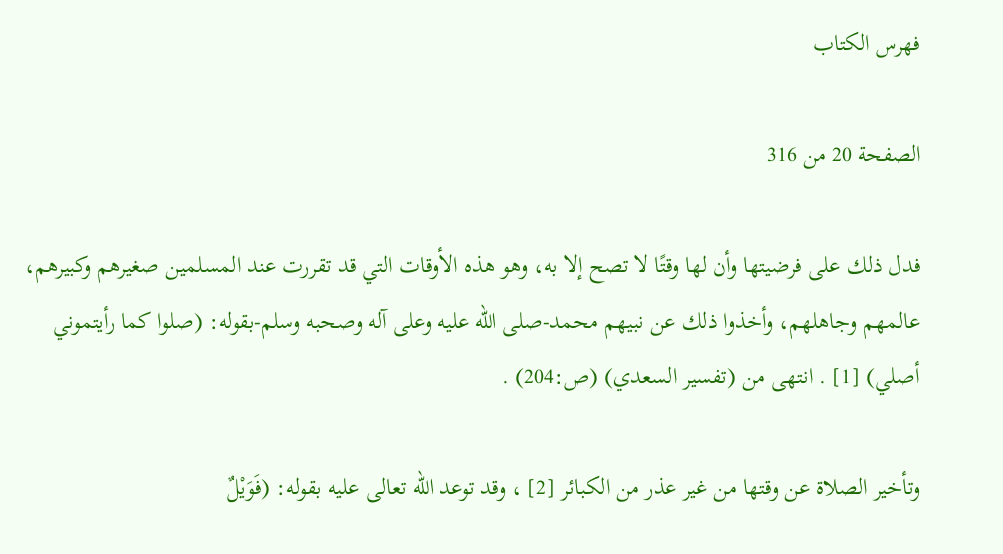فهرس الكتاب

الصفحة 20 من 316

فدل ذلك على فرضيتها وأن لها وقتًا لا تصح إلا به، وهو هذه الأوقات التي قد تقررت عند المسلمين صغيرهم وكبيرهم، عالمهم وجاهلهم، وأخذوا ذلك عن نبيهم محمد-صلى الله عليه وعلى آله وصحبه وسلم-بقوله: (صلوا كما رأيتموني أصلي) [1] . انتهى من (تفسير السعدي) (ص:204) .

وتأخير الصلاة عن وقتها من غير عذر من الكبائر [2] ، وقد توعد الله تعالى عليه بقوله: (فَوَيْلٌ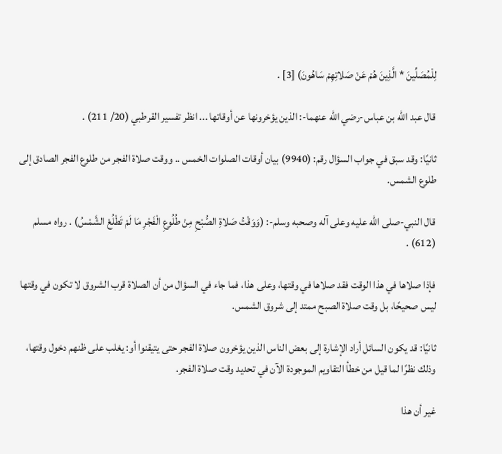لِلْمُصَلِّينَ * الَّذِينَ هُمْ عَنْ صَلاتِهِمْ سَاهُونَ) [3] .

قال عبد الله بن عباس-رضي الله عنهما-: الذين يؤخرونها عن أوقاتها ... انظر تفسير القرطبي (20/ 211) .

ثانيًا: وقد سبق في جواب السؤال رقم: (9940) بيان أوقات الصلوات الخمس .. ووقت صلاة الفجر من طلوع الفجر الصادق إلى طلوع الشمس.

قال النبي-صلى الله عليه وعلى آله وصحبه وسلم-: (وَوَقْتُ صَلاةِ الصُّبْحِ مِنْ طُلُوعِ الْفَجْرِ مَا لَمْ تَطْلُعْ الشَّمْسُ) . رواه مسلم (612) .

فإذا صلاها في هذا الوقت فقد صلاها في وقتها، وعلى هذا، فما جاء في السؤال من أن الصلاة قرب الشروق لا تكون في وقتها ليس صحيحًا، بل وقت صلاة الصبح ممتد إلى شروق الشمس.

ثانيًا: قد يكون السائل أراد الإشارة إلى بعض الناس الذين يؤخرون صلاة الفجر حتى يتيقنوا أو: يغلب على ظنهم دخول وقتها، وذلك نظرًا لما قيل من خطأ التقاويم الموجودة الآن في تحديد وقت صلاة الفجر.

غير أن هذا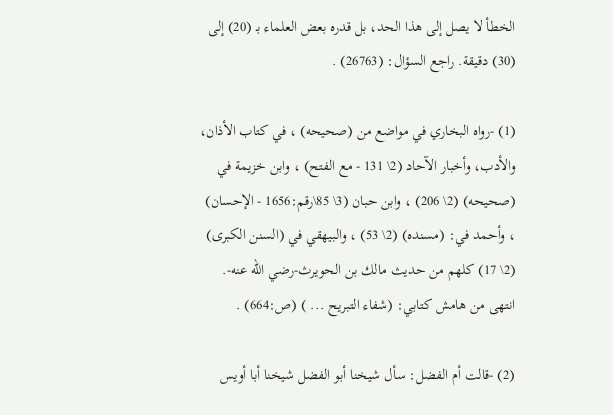الخطأ لا يصل إلى هذا الحد، بل قدره بعض العلماء بـ (20) إلى (30) دقيقة. راجع السؤال: (26763) .

(1) -رواه البخاري في مواضع من (صحيحه) ، في كتاب الأذان، والأدب، وأخبار الآحاد (2\ 131 - مع الفتح) ، وابن خزيمة في (صحيحه) (2\ 206) ، وابن حبان (3\ 85\رقم:1656 - الإحسان) ، وأحمد في: (مسنده) (2\ 53) ، والبيهقي في (السنن الكبرى) (2\ 17) كلهم من حديث مالك بن الحويرث-رضي الله عنه-. انتهى من هامش كتابي: (شفاء التبريح ... ) (ص:664) .

(2) -قالت أم الفضل: سأل شيخنا أبو الفضل شيخنا أبا أويس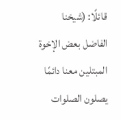قائلًا: (شيخنا الفاضل بعض الإخوة المبتلين معنا دائمًا يصلون الصلوات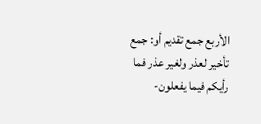الأربع جمع تقديم أو: جمع تأخير لعذر ولغير عذر فما رأيكم فيما يفعلون-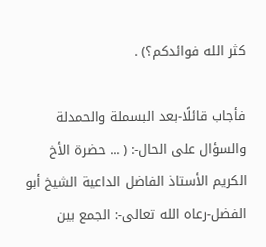كثر الله فوائدكم؟) .

فأجاب قائلًا-بعد البسملة والحمدلة والسؤال على الحال-: ( ... حضرة الأخ الكريم الأستاذ الفاضل الداعية الشيخ أبو الفضل-رعاه الله تعالى-: الجمع بين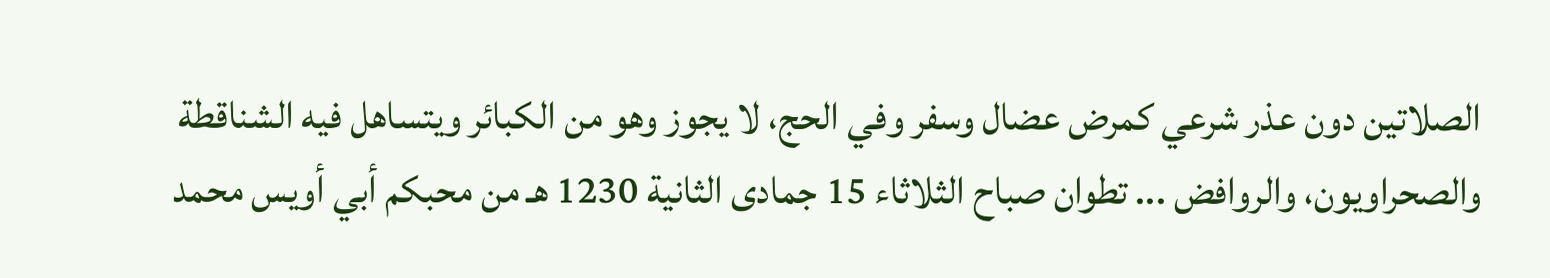الصلاتين دون عذر شرعي كمرض عضال وسفر وفي الحج، لا يجوز وهو من الكبائر ويتساهل فيه الشناقطة والصحراويون، والروافض ... تطوان صباح الثلاثاء 15 جمادى الثانية 1230 هـ من محبكم أبي أويس محمد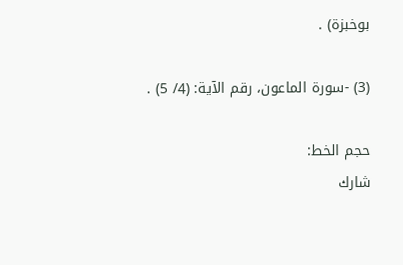بوخبزة) .

(3) -سورة الماعون، رقم الآية: (4/ 5) .

حجم الخط:
شارك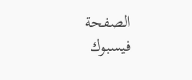الصفحة
فيسبوك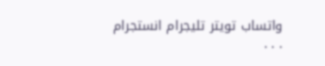واتساب تويتر تليجرام انستجرام
. . .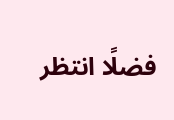فضلًا انتظر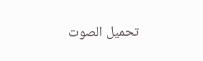تحميل الصوت